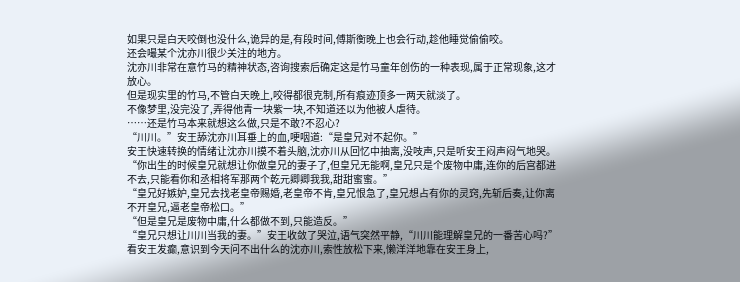如果只是白天咬倒也没什么,诡异的是,有段时间,傅斯衡晚上也会行动,趁他睡觉偷偷咬。
还会嘬某个沈亦川很少关注的地方。
沈亦川非常在意竹马的精神状态,咨询搜索后确定这是竹马童年创伤的一种表现,属于正常现象,这才放心。
但是现实里的竹马,不管白天晚上,咬得都很克制,所有痕迹顶多一两天就淡了。
不像梦里,没完没了,弄得他青一块紫一块,不知道还以为他被人虐待。
……还是竹马本来就想这么做,只是不敢?不忍心?
“川川。”安王舔沈亦川耳垂上的血,哽咽道:“是皇兄对不起你。”
安王快速转换的情绪让沈亦川摸不着头脑,沈亦川从回忆中抽离,没吱声,只是听安王闷声闷气地哭。
“你出生的时候皇兄就想让你做皇兄的妻子了,但皇兄无能啊,皇兄只是个废物中庸,连你的后宫都进不去,只能看你和丞相将军那两个乾元卿卿我我,甜甜蜜蜜。”
“皇兄好嫉妒,皇兄去找老皇帝赐婚,老皇帝不肯,皇兄恨急了,皇兄想占有你的灵窍,先斩后奏,让你离不开皇兄,逼老皇帝松口。”
“但是皇兄是废物中庸,什么都做不到,只能造反。”
“皇兄只想让川川当我的妻。”安王收敛了哭泣,语气突然平静,“川川能理解皇兄的一番苦心吗?”
看安王发癫,意识到今天问不出什么的沈亦川,索性放松下来,懒洋洋地靠在安王身上,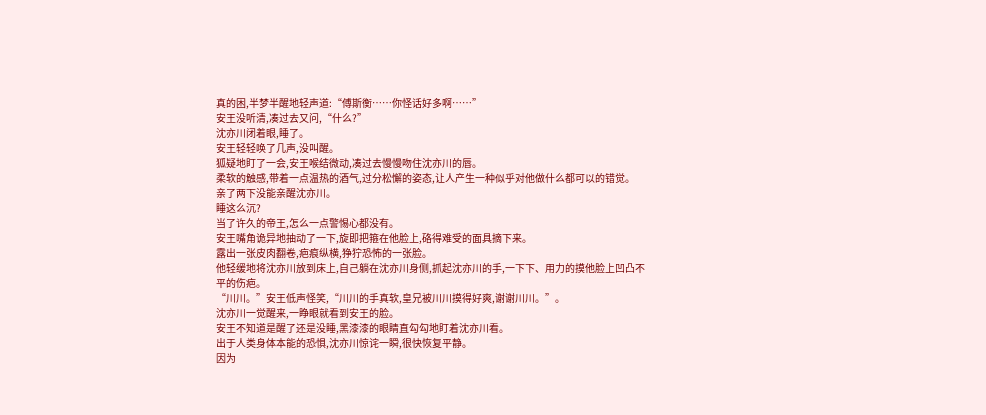真的困,半梦半醒地轻声道:“傅斯衡……你怪话好多啊……”
安王没听清,凑过去又问,“什么?”
沈亦川闭着眼,睡了。
安王轻轻唤了几声,没叫醒。
狐疑地盯了一会,安王喉结微动,凑过去慢慢吻住沈亦川的唇。
柔软的触感,带着一点温热的酒气,过分松懈的姿态,让人产生一种似乎对他做什么都可以的错觉。
亲了两下没能亲醒沈亦川。
睡这么沉?
当了许久的帝王,怎么一点警惕心都没有。
安王嘴角诡异地抽动了一下,旋即把箍在他脸上,硌得难受的面具摘下来。
露出一张皮肉翻卷,疤痕纵横,狰狞恐怖的一张脸。
他轻缓地将沈亦川放到床上,自己躺在沈亦川身侧,抓起沈亦川的手,一下下、用力的摸他脸上凹凸不平的伤疤。
“川川。”安王低声怪笑,“川川的手真软,皇兄被川川摸得好爽,谢谢川川。”。
沈亦川一觉醒来,一睁眼就看到安王的脸。
安王不知道是醒了还是没睡,黑漆漆的眼睛直勾勾地盯着沈亦川看。
出于人类身体本能的恐惧,沈亦川惊诧一瞬,很快恢复平静。
因为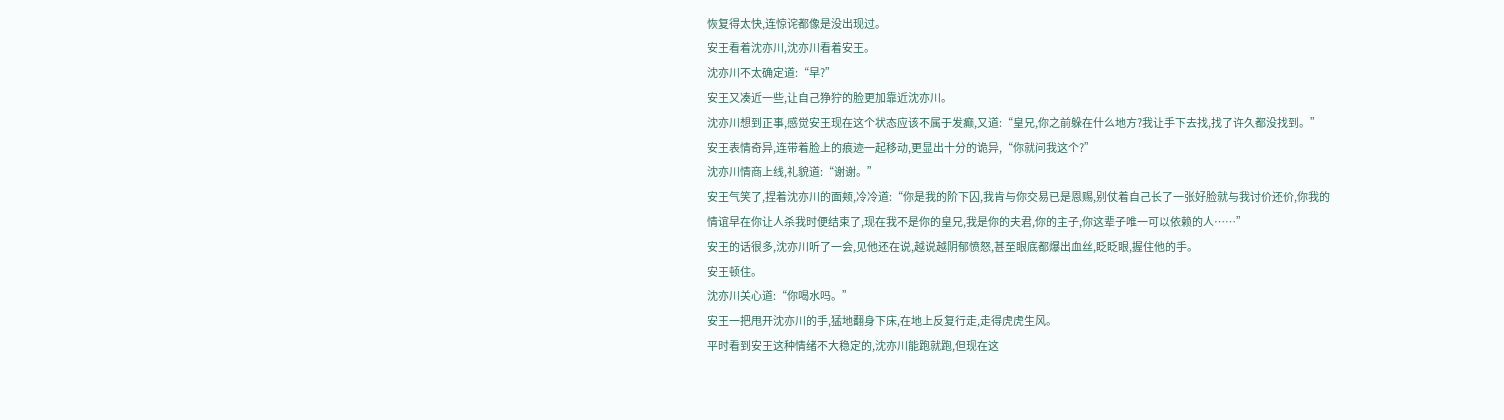恢复得太快,连惊诧都像是没出现过。
安王看着沈亦川,沈亦川看着安王。
沈亦川不太确定道:“早?”
安王又凑近一些,让自己狰狞的脸更加靠近沈亦川。
沈亦川想到正事,感觉安王现在这个状态应该不属于发癫,又道:“皇兄,你之前躲在什么地方?我让手下去找,找了许久都没找到。”
安王表情奇异,连带着脸上的痕迹一起移动,更显出十分的诡异,“你就问我这个?”
沈亦川情商上线,礼貌道:“谢谢。”
安王气笑了,捏着沈亦川的面颊,冷冷道:“你是我的阶下囚,我肯与你交易已是恩赐,别仗着自己长了一张好脸就与我讨价还价,你我的情谊早在你让人杀我时便结束了,现在我不是你的皇兄,我是你的夫君,你的主子,你这辈子唯一可以依赖的人……”
安王的话很多,沈亦川听了一会,见他还在说,越说越阴郁愤怒,甚至眼底都爆出血丝,眨眨眼,握住他的手。
安王顿住。
沈亦川关心道:“你喝水吗。”
安王一把甩开沈亦川的手,猛地翻身下床,在地上反复行走,走得虎虎生风。
平时看到安王这种情绪不大稳定的,沈亦川能跑就跑,但现在这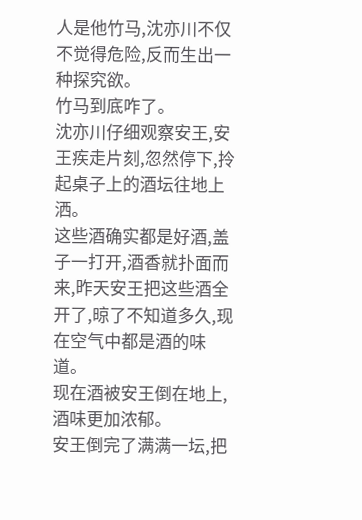人是他竹马,沈亦川不仅不觉得危险,反而生出一种探究欲。
竹马到底咋了。
沈亦川仔细观察安王,安王疾走片刻,忽然停下,拎起桌子上的酒坛往地上洒。
这些酒确实都是好酒,盖子一打开,酒香就扑面而来,昨天安王把这些酒全开了,晾了不知道多久,现在空气中都是酒的味道。
现在酒被安王倒在地上,酒味更加浓郁。
安王倒完了满满一坛,把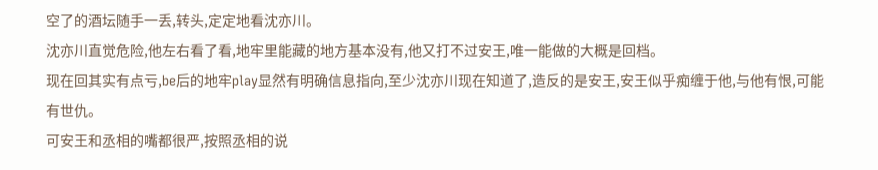空了的酒坛随手一丢,转头,定定地看沈亦川。
沈亦川直觉危险,他左右看了看,地牢里能藏的地方基本没有,他又打不过安王,唯一能做的大概是回档。
现在回其实有点亏,be后的地牢play显然有明确信息指向,至少沈亦川现在知道了,造反的是安王,安王似乎痴缠于他,与他有恨,可能有世仇。
可安王和丞相的嘴都很严,按照丞相的说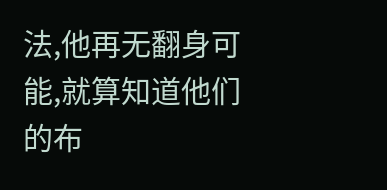法,他再无翻身可能,就算知道他们的布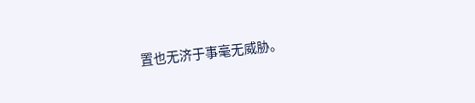置也无济于事毫无威胁。